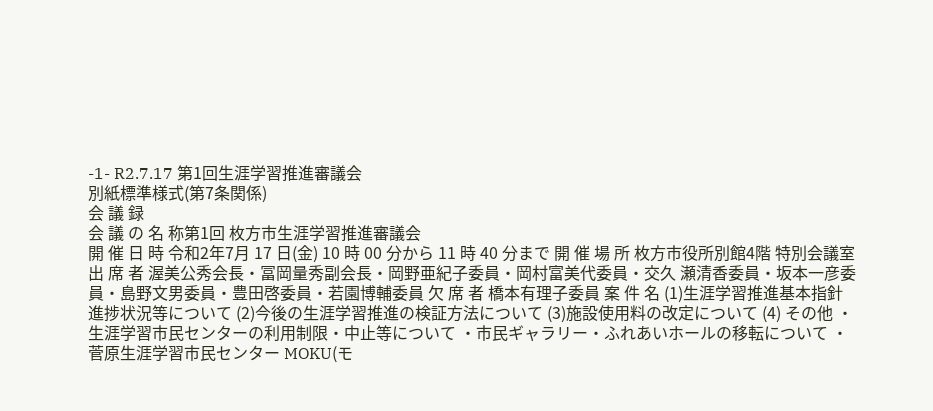-1- R2.7.17 第1回生涯学習推進審議会
別紙標準様式(第7条関係)
会 議 録
会 議 の 名 称第1回 枚方市生涯学習推進審議会
開 催 日 時 令和2年7月 17 日(金) 10 時 00 分から 11 時 40 分まで 開 催 場 所 枚方市役所別館4階 特別会議室 出 席 者 渥美公秀会長・冨岡量秀副会長・岡野亜紀子委員・岡村富美代委員・交久 瀬清香委員・坂本一彦委員・島野文男委員・豊田啓委員・若園博輔委員 欠 席 者 橋本有理子委員 案 件 名 (1)生涯学習推進基本指針進捗状況等について (2)今後の生涯学習推進の検証方法について (3)施設使用料の改定について (4) その他 ・生涯学習市民センターの利用制限・中止等について ・市民ギャラリー・ふれあいホールの移転について ・菅原生涯学習市民センター MOKU(モ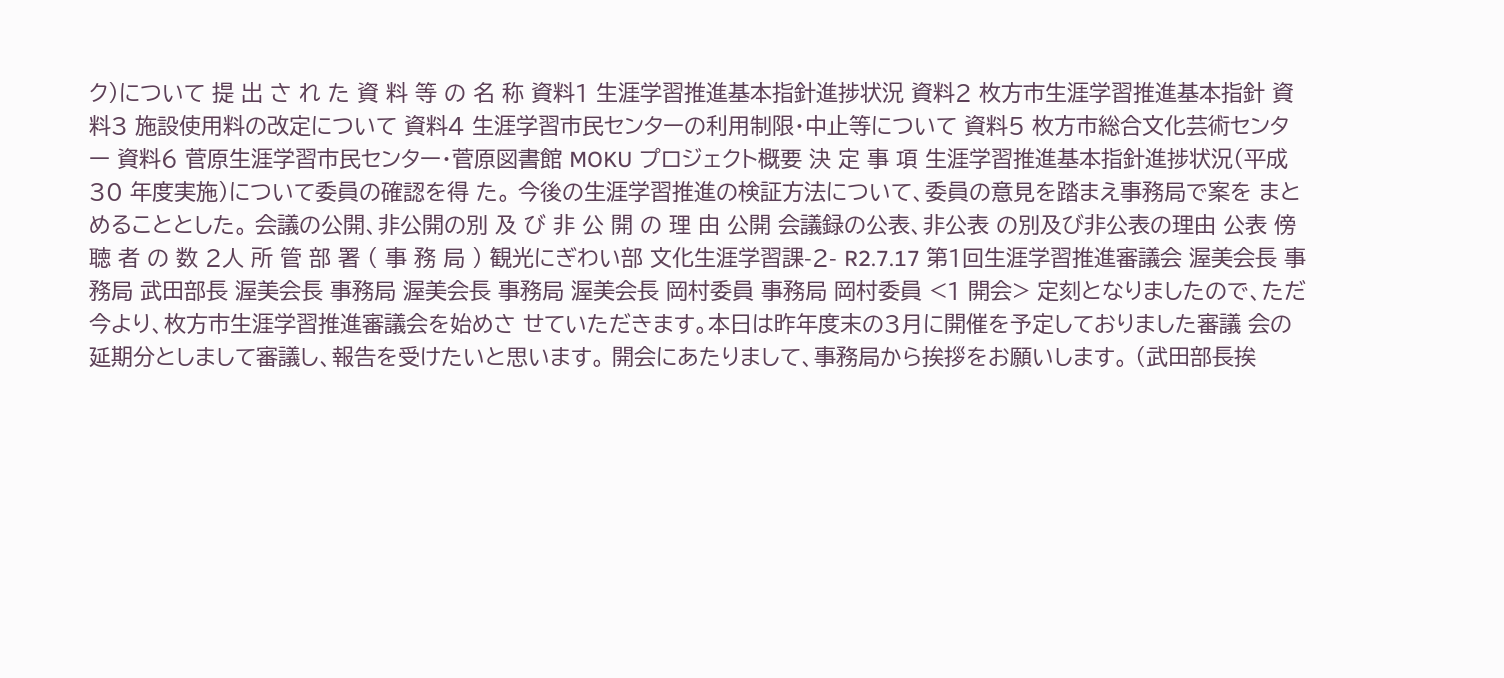ク)について 提 出 さ れ た 資 料 等 の 名 称 資料1 生涯学習推進基本指針進捗状況 資料2 枚方市生涯学習推進基本指針 資料3 施設使用料の改定について 資料4 生涯学習市民センターの利用制限・中止等について 資料5 枚方市総合文化芸術センター 資料6 菅原生涯学習市民センター・菅原図書館 MOKU プロジェクト概要 決 定 事 項 生涯学習推進基本指針進捗状況(平成 30 年度実施)について委員の確認を得 た。 今後の生涯学習推進の検証方法について、委員の意見を踏まえ事務局で案を まとめることとした。 会議の公開、非公開の別 及 び 非 公 開 の 理 由 公開 会議録の公表、非公表 の別及び非公表の理由 公表 傍 聴 者 の 数 2人 所 管 部 署 ( 事 務 局 ) 観光にぎわい部 文化生涯学習課-2- R2.7.17 第1回生涯学習推進審議会 渥美会長 事務局 武田部長 渥美会長 事務局 渥美会長 事務局 渥美会長 岡村委員 事務局 岡村委員 <1 開会> 定刻となりましたので、ただ今より、枚方市生涯学習推進審議会を始めさ せていただきます。本日は昨年度末の3月に開催を予定しておりました審議 会の延期分としまして審議し、報告を受けたいと思います。 開会にあたりまして、事務局から挨拶をお願いします。 (武田部長挨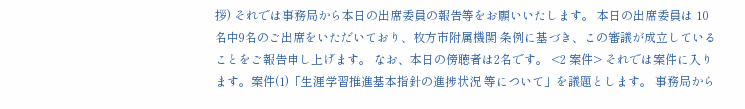拶) それでは事務局から本日の出席委員の報告等をお願いいたします。 本日の出席委員は 10 名中9名のご出席をいただいており、枚方市附属機関 条例に基づき、この審議が成立していることをご報告申し上げます。 なお、本日の傍聴者は2名です。 <2 案件> それでは案件に入ります。案件(1)「生涯学習推進基本指針の進捗状況 等について」を議題とします。 事務局から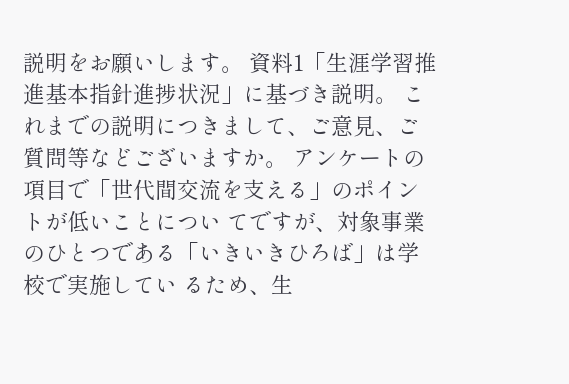説明をお願いします。 資料1「生涯学習推進基本指針進捗状況」に基づき説明。 これまでの説明につきまして、ご意見、ご質問等などございますか。 アンケートの項目で「世代間交流を支える」のポイントが低いことについ てですが、対象事業のひとつである「いきいきひろば」は学校で実施してい るため、生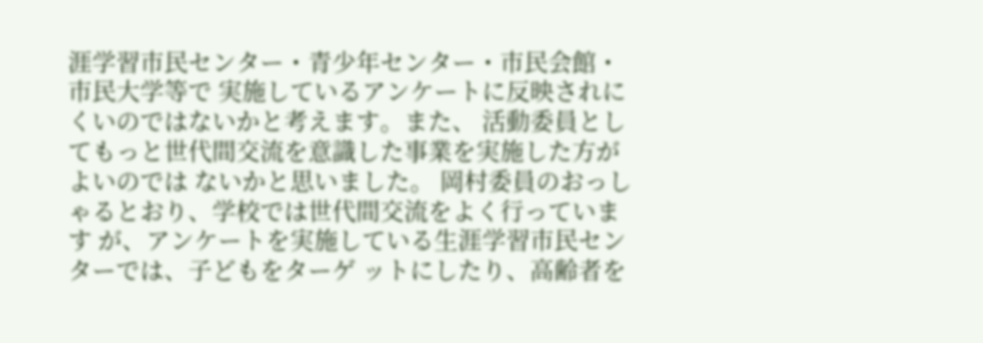涯学習市民センター・青少年センター・市民会館・市民大学等で 実施しているアンケートに反映されにくいのではないかと考えます。また、 活動委員としてもっと世代間交流を意識した事業を実施した方がよいのでは ないかと思いました。 岡村委員のおっしゃるとおり、学校では世代間交流をよく行っています が、アンケートを実施している生涯学習市民センターでは、子どもをターゲ ットにしたり、高齢者を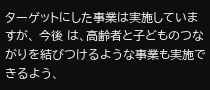ターゲットにした事業は実施していますが、 今後 は、高齢者と子どものつながりを結びつけるような事業も実施できるよう、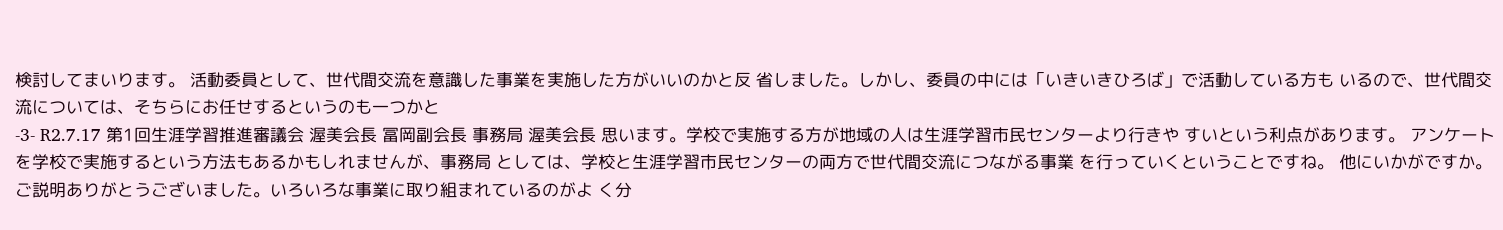検討してまいります。 活動委員として、世代間交流を意識した事業を実施した方がいいのかと反 省しました。しかし、委員の中には「いきいきひろば」で活動している方も いるので、世代間交流については、そちらにお任せするというのも一つかと
-3- R2.7.17 第1回生涯学習推進審議会 渥美会長 冨岡副会長 事務局 渥美会長 思います。学校で実施する方が地域の人は生涯学習市民センターより行きや すいという利点があります。 アンケートを学校で実施するという方法もあるかもしれませんが、事務局 としては、学校と生涯学習市民センターの両方で世代間交流につながる事業 を行っていくということですね。 他にいかがですか。 ご説明ありがとうございました。いろいろな事業に取り組まれているのがよ く分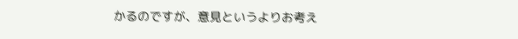かるのですが、意見というよりお考え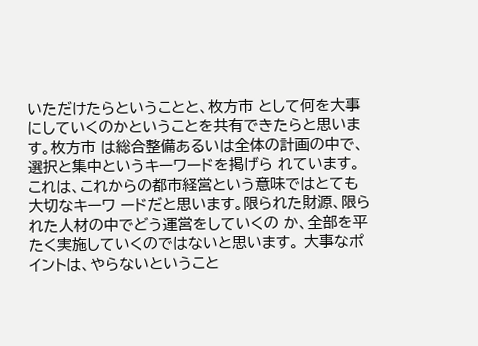いただけたらということと、枚方市 として何を大事にしていくのかということを共有できたらと思います。枚方市 は総合整備あるいは全体の計画の中で、選択と集中というキーワードを掲げら れています。これは、これからの都市経営という意味ではとても大切なキーワ ードだと思います。限られた財源、限られた人材の中でどう運営をしていくの か、全部を平たく実施していくのではないと思います。 大事なポイントは、やらないということ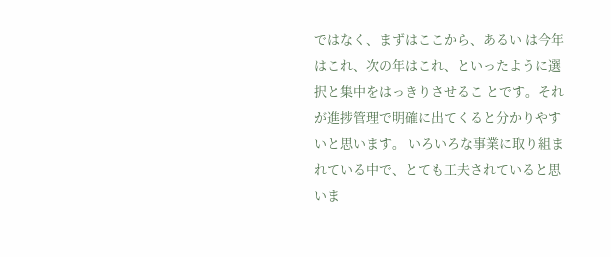ではなく、まずはここから、あるい は今年はこれ、次の年はこれ、といったように選択と集中をはっきりさせるこ とです。それが進捗管理で明確に出てくると分かりやすいと思います。 いろいろな事業に取り組まれている中で、とても工夫されていると思いま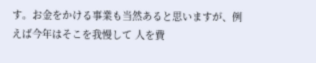す。お金をかける事業も当然あると思いますが、例えば今年はそこを我慢して 人を費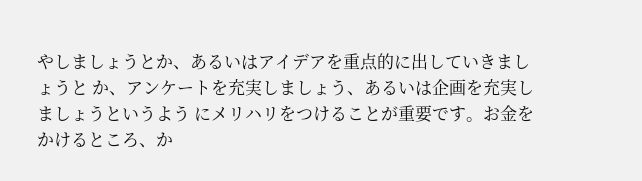やしましょうとか、あるいはアイデアを重点的に出していきましょうと か、アンケートを充実しましょう、あるいは企画を充実しましょうというよう にメリハリをつけることが重要です。お金をかけるところ、か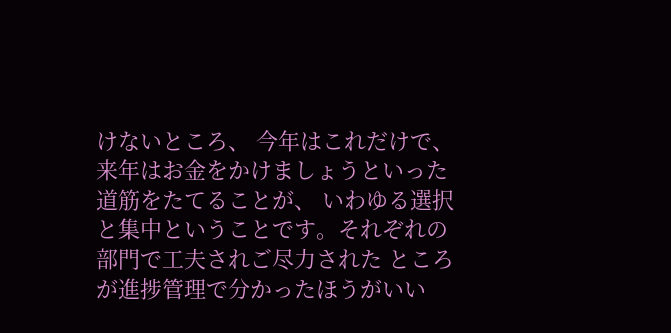けないところ、 今年はこれだけで、来年はお金をかけましょうといった道筋をたてることが、 いわゆる選択と集中ということです。それぞれの部門で工夫されご尽力された ところが進捗管理で分かったほうがいい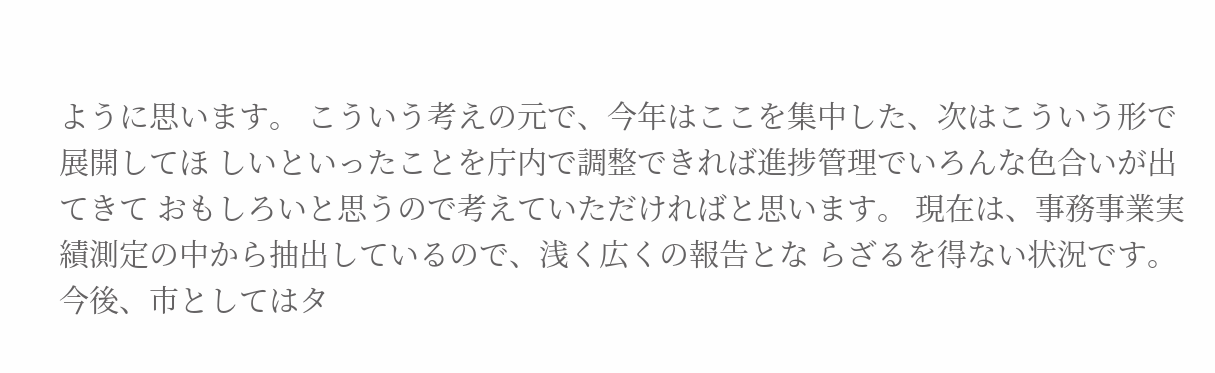ように思います。 こういう考えの元で、今年はここを集中した、次はこういう形で展開してほ しいといったことを庁内で調整できれば進捗管理でいろんな色合いが出てきて おもしろいと思うので考えていただければと思います。 現在は、事務事業実績測定の中から抽出しているので、浅く広くの報告とな らざるを得ない状況です。 今後、市としてはタ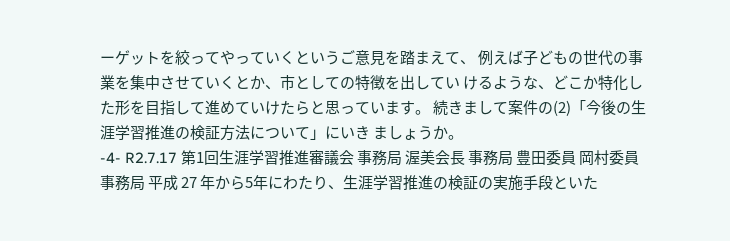ーゲットを絞ってやっていくというご意見を踏まえて、 例えば子どもの世代の事業を集中させていくとか、市としての特徴を出してい けるような、どこか特化した形を目指して進めていけたらと思っています。 続きまして案件の(2)「今後の生涯学習推進の検証方法について」にいき ましょうか。
-4- R2.7.17 第1回生涯学習推進審議会 事務局 渥美会長 事務局 豊田委員 岡村委員 事務局 平成 27 年から5年にわたり、生涯学習推進の検証の実施手段といた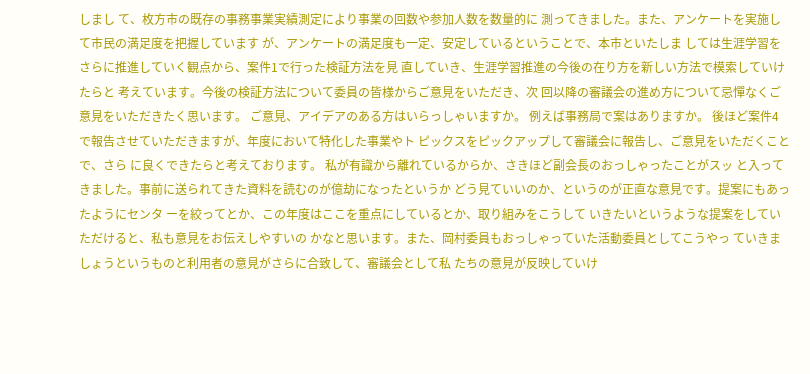しまし て、枚方市の既存の事務事業実績測定により事業の回数や参加人数を数量的に 測ってきました。また、アンケートを実施して市民の満足度を把握しています が、アンケートの満足度も一定、安定しているということで、本市といたしま しては生涯学習をさらに推進していく観点から、案件1で行った検証方法を見 直していき、生涯学習推進の今後の在り方を新しい方法で模索していけたらと 考えています。今後の検証方法について委員の皆様からご意見をいただき、次 回以降の審議会の進め方について忌憚なくご意見をいただきたく思います。 ご意見、アイデアのある方はいらっしゃいますか。 例えば事務局で案はありますか。 後ほど案件4で報告させていただきますが、年度において特化した事業やト ピックスをピックアップして審議会に報告し、ご意見をいただくことで、さら に良くできたらと考えております。 私が有識から離れているからか、さきほど副会長のおっしゃったことがスッ と入ってきました。事前に送られてきた資料を読むのが億劫になったというか どう見ていいのか、というのが正直な意見です。提案にもあったようにセンタ ーを絞ってとか、この年度はここを重点にしているとか、取り組みをこうして いきたいというような提案をしていただけると、私も意見をお伝えしやすいの かなと思います。また、岡村委員もおっしゃっていた活動委員としてこうやっ ていきましょうというものと利用者の意見がさらに合致して、審議会として私 たちの意見が反映していけ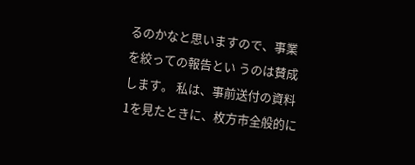るのかなと思いますので、事業を絞っての報告とい うのは賛成します。 私は、事前送付の資料1を見たときに、枚方市全般的に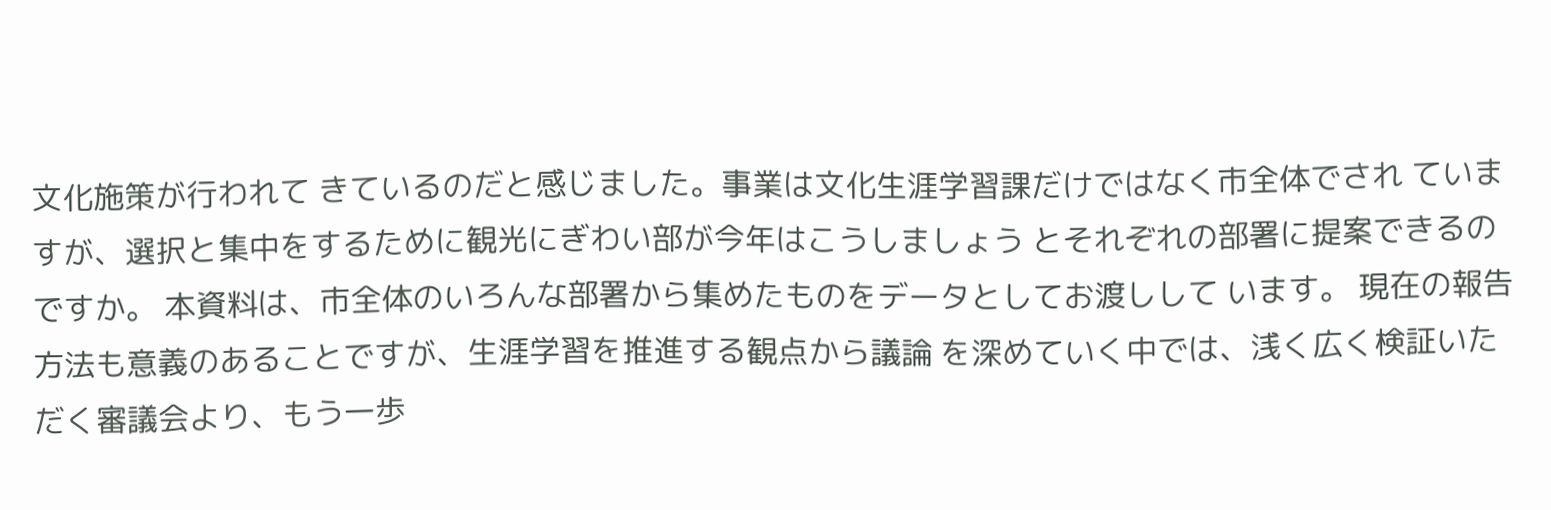文化施策が行われて きているのだと感じました。事業は文化生涯学習課だけではなく市全体でされ ていますが、選択と集中をするために観光にぎわい部が今年はこうしましょう とそれぞれの部署に提案できるのですか。 本資料は、市全体のいろんな部署から集めたものをデータとしてお渡しして います。 現在の報告方法も意義のあることですが、生涯学習を推進する観点から議論 を深めていく中では、浅く広く検証いただく審議会より、もう一歩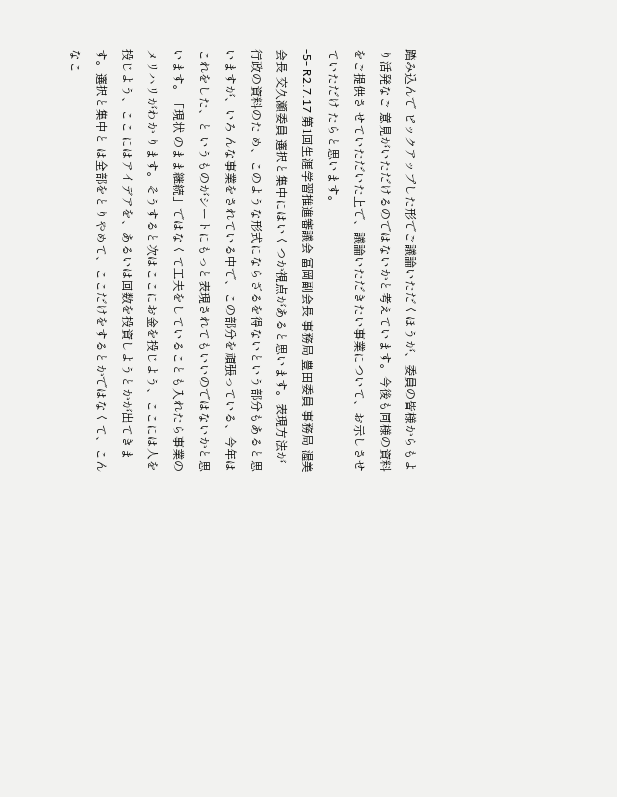踏み込んで ピックアップした形でご議論いただくほうが、委員の皆様からもより活発なご 意見がいただけるのではないかと考えています。今後も同様の資料をご提供さ せていただいた上で、議論いただきたい事業について、お示しさせていただけ たらと思います。
-5- R2.7.17 第1回生涯学習推進審議会 冨岡副会長 事務局 豊田委員 事務局 渥美会長 交久瀬委員 選択と集中にはいくつか視点があると思います。表現方法が行政の資料のた め、このような形式にならざるを得ないという部分もあると思いますが、いろ んな事業をされている中で、この部分を頑張っている、今年はこれをした、と いうものがシートにもっと表現されてもいいのではないかと思います。「現状 のまま継続」ではなくて工夫をしていることも入れたら事業のメリハリがわか ります。そうすると次はここにお金を投じよう、ここには人を投じよう、ここ にはアイデアを、あるいは回数を投資しようとかが出てきます。選択と集中と は全部をとりやめて、ここだけをするとかではなくて、こんなこ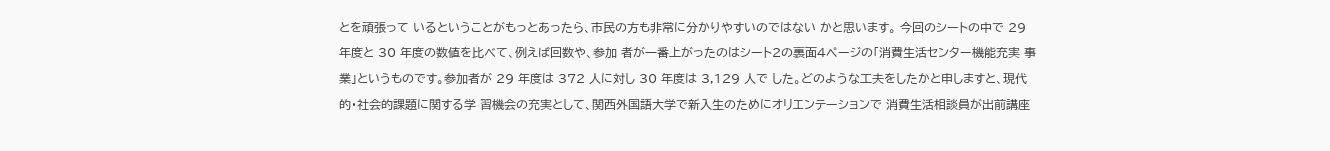とを頑張って いるということがもっとあったら、市民の方も非常に分かりやすいのではない かと思います。 今回のシートの中で 29 年度と 30 年度の数値を比べて、例えば回数や、参加 者が一番上がったのはシート2の裏面4ページの「消費生活センター機能充実 事業」というものです。参加者が 29 年度は 372 人に対し 30 年度は 3,129 人で した。どのような工夫をしたかと申しますと、現代的・社会的課題に関する学 習機会の充実として、関西外国語大学で新入生のためにオリエンテーションで 消費生活相談員が出前講座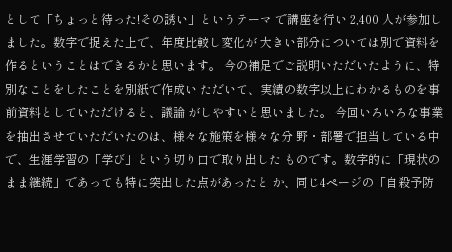として「ちょっと待った!その誘い」というテーマ で講座を行い 2,400 人が参加しました。数字で捉えた上で、年度比較し変化が 大きい部分については別で資料を作るということはできるかと思います。 今の補足でご説明いただいたように、特別なことをしたことを別紙で作成い ただいて、実績の数字以上にわかるものを事前資料としていただけると、議論 がしやすいと思いました。 今回いろいろな事業を抽出させていただいたのは、様々な施策を様々な分 野・部署で担当している中で、生涯学習の「学び」という切り口で取り出した ものです。数字的に「現状のまま継続」であっても特に突出した点があったと か、同じ4ページの「自殺予防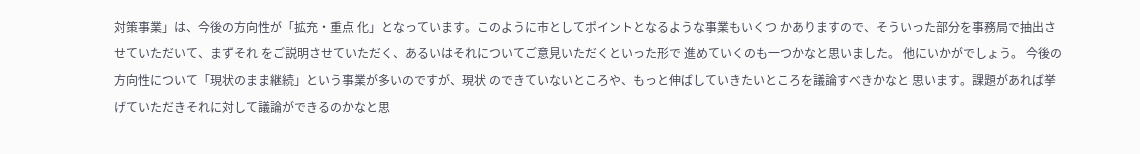対策事業」は、今後の方向性が「拡充・重点 化」となっています。このように市としてポイントとなるような事業もいくつ かありますので、そういった部分を事務局で抽出させていただいて、まずそれ をご説明させていただく、あるいはそれについてご意見いただくといった形で 進めていくのも一つかなと思いました。 他にいかがでしょう。 今後の方向性について「現状のまま継続」という事業が多いのですが、現状 のできていないところや、もっと伸ばしていきたいところを議論すべきかなと 思います。課題があれば挙げていただきそれに対して議論ができるのかなと思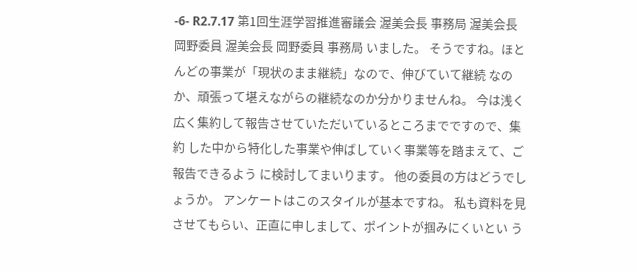-6- R2.7.17 第1回生涯学習推進審議会 渥美会長 事務局 渥美会長 岡野委員 渥美会長 岡野委員 事務局 いました。 そうですね。ほとんどの事業が「現状のまま継続」なので、伸びていて継続 なのか、頑張って堪えながらの継続なのか分かりませんね。 今は浅く広く集約して報告させていただいているところまでですので、集約 した中から特化した事業や伸ばしていく事業等を踏まえて、ご報告できるよう に検討してまいります。 他の委員の方はどうでしょうか。 アンケートはこのスタイルが基本ですね。 私も資料を見させてもらい、正直に申しまして、ポイントが掴みにくいとい う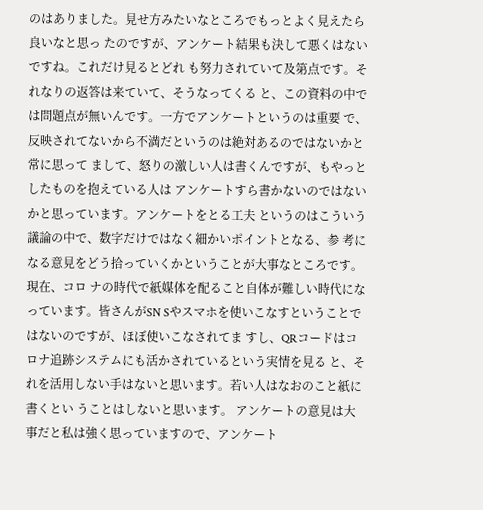のはありました。見せ方みたいなところでもっとよく見えたら良いなと思っ たのですが、アンケート結果も決して悪くはないですね。これだけ見るとどれ も努力されていて及第点です。それなりの返答は来ていて、そうなってくる と、この資料の中では問題点が無いんです。一方でアンケートというのは重要 で、反映されてないから不満だというのは絶対あるのではないかと常に思って まして、怒りの激しい人は書くんですが、もやっとしたものを抱えている人は アンケートすら書かないのではないかと思っています。アンケートをとる工夫 というのはこういう議論の中で、数字だけではなく細かいポイントとなる、参 考になる意見をどう拾っていくかということが大事なところです。現在、コロ ナの時代で紙媒体を配ること自体が難しい時代になっています。皆さんがSN Sやスマホを使いこなすということではないのですが、ほぼ使いこなされてま すし、QRコードはコロナ追跡システムにも活かされているという実情を見る と、それを活用しない手はないと思います。若い人はなおのこと紙に書くとい うことはしないと思います。 アンケートの意見は大事だと私は強く思っていますので、アンケート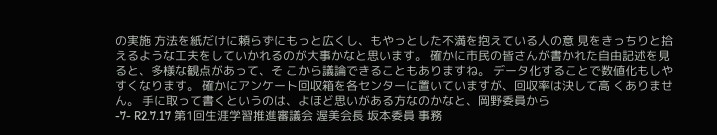の実施 方法を紙だけに頼らずにもっと広くし、もやっとした不満を抱えている人の意 見をきっちりと拾えるような工夫をしていかれるのが大事かなと思います。 確かに市民の皆さんが書かれた自由記述を見ると、多様な観点があって、そ こから議論できることもありますね。 データ化することで数値化もしやすくなります。 確かにアンケート回収箱を各センターに置いていますが、回収率は決して高 くありません。 手に取って書くというのは、よほど思いがある方なのかなと、岡野委員から
-7- R2.7.17 第1回生涯学習推進審議会 渥美会長 坂本委員 事務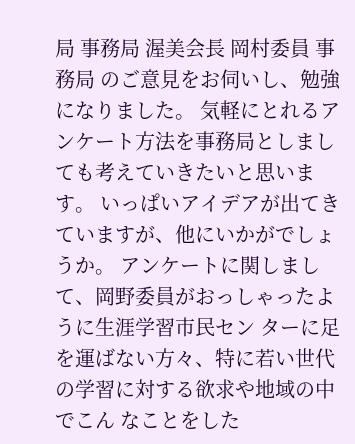局 事務局 渥美会長 岡村委員 事務局 のご意見をお伺いし、勉強になりました。 気軽にとれるアンケート方法を事務局としましても考えていきたいと思いま す。 いっぱいアイデアが出てきていますが、他にいかがでしょうか。 アンケートに関しまして、岡野委員がおっしゃったように生涯学習市民セン ターに足を運ばない方々、特に若い世代の学習に対する欲求や地域の中でこん なことをした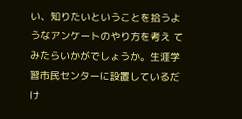い、知りたいということを拾うようなアンケートのやり方を考え てみたらいかがでしょうか。生涯学習市民センターに設置しているだけ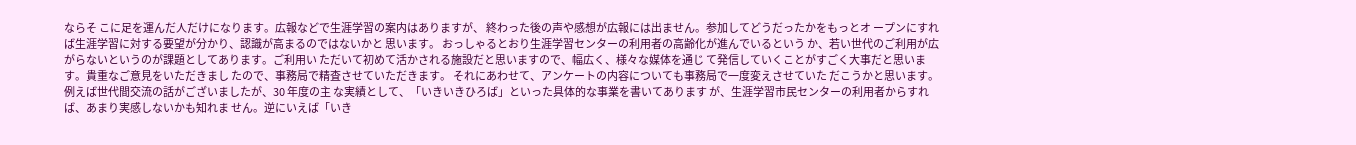ならそ こに足を運んだ人だけになります。広報などで生涯学習の案内はありますが、 終わった後の声や感想が広報には出ません。参加してどうだったかをもっとオ ープンにすれば生涯学習に対する要望が分かり、認識が高まるのではないかと 思います。 おっしゃるとおり生涯学習センターの利用者の高齢化が進んでいるという か、若い世代のご利用が広がらないというのが課題としてあります。ご利用い ただいて初めて活かされる施設だと思いますので、幅広く、様々な媒体を通じ て発信していくことがすごく大事だと思います。貴重なご意見をいただきまし たので、事務局で精査させていただきます。 それにあわせて、アンケートの内容についても事務局で一度変えさせていた だこうかと思います。例えば世代間交流の話がございましたが、30 年度の主 な実績として、「いきいきひろば」といった具体的な事業を書いてあります が、生涯学習市民センターの利用者からすれば、あまり実感しないかも知れま せん。逆にいえば「いき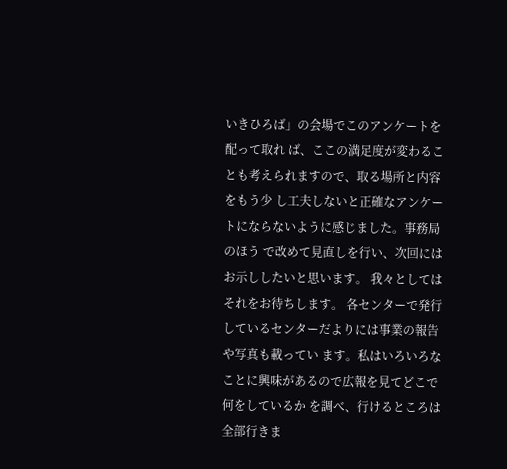いきひろば」の会場でこのアンケートを配って取れ ば、ここの満足度が変わることも考えられますので、取る場所と内容をもう少 し工夫しないと正確なアンケートにならないように感じました。事務局のほう で改めて見直しを行い、次回にはお示ししたいと思います。 我々としてはそれをお待ちします。 各センターで発行しているセンターだよりには事業の報告や写真も載ってい ます。私はいろいろなことに興味があるので広報を見てどこで何をしているか を調べ、行けるところは全部行きま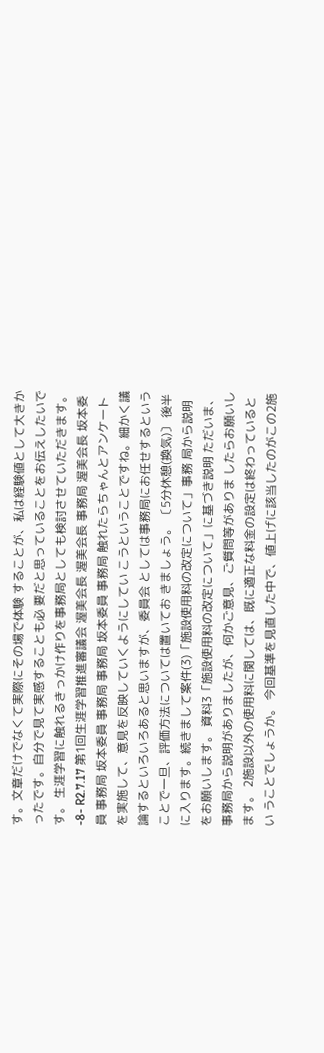す。文章だけでなくて実際にその場で体験 することが、私は経験値として大きかったです。自分で見て実感することも必 要だと思っていることをお伝えしたいです。 生涯学習に触れるきっかけ作りを事務局としても検討させていただきます。
-8- R2.7.17 第1回生涯学習推進審議会 渥美会長 渥美会長 事務局 渥美会長 坂本委員 事務局 坂本委員 事務局 事務局 坂本委員 事務局 触れたらちゃんとアンケートを実施して、意見を反映していくようにしてい こうということですね。細かく議論するといろいろあると思いますが、委員会 としては事務局にお任せするということで一旦、評価方法については置いてお きましょう。 〔5分休憩(換気)〕 後半に入ります。続きまして案件(3)「施設使用料の改定について」事務 局から説明をお願いします。 資料3「施設使用料の改定について」に基づき説明 ただいま、事務局から説明がありましたが、何かご意見、ご質問等がありま したらお願いします。 2施設以外の使用料に関しては、既に適正な料金の設定は終わっているとい うことでしょうか。 今回基準を見直した中で、値上げに該当したのがこの2施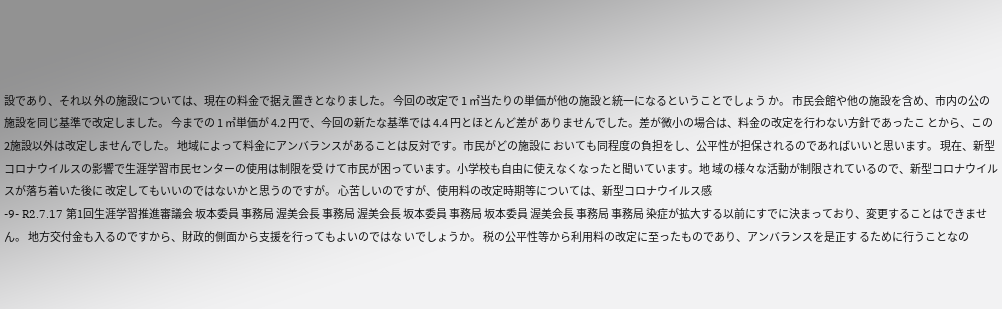設であり、それ以 外の施設については、現在の料金で据え置きとなりました。 今回の改定で 1 ㎡当たりの単価が他の施設と統一になるということでしょう か。 市民会館や他の施設を含め、市内の公の施設を同じ基準で改定しました。 今までの 1 ㎡単価が 4.2 円で、今回の新たな基準では 4.4 円とほとんど差が ありませんでした。差が微小の場合は、料金の改定を行わない方針であったこ とから、この2施設以外は改定しませんでした。 地域によって料金にアンバランスがあることは反対です。市民がどの施設に おいても同程度の負担をし、公平性が担保されるのであればいいと思います。 現在、新型コロナウイルスの影響で生涯学習市民センターの使用は制限を受 けて市民が困っています。小学校も自由に使えなくなったと聞いています。地 域の様々な活動が制限されているので、新型コロナウイルスが落ち着いた後に 改定してもいいのではないかと思うのですが。 心苦しいのですが、使用料の改定時期等については、新型コロナウイルス感
-9- R2.7.17 第1回生涯学習推進審議会 坂本委員 事務局 渥美会長 事務局 渥美会長 坂本委員 事務局 坂本委員 渥美会長 事務局 事務局 染症が拡大する以前にすでに決まっており、変更することはできません。 地方交付金も入るのですから、財政的側面から支援を行ってもよいのではな いでしょうか。 税の公平性等から利用料の改定に至ったものであり、アンバランスを是正す るために行うことなの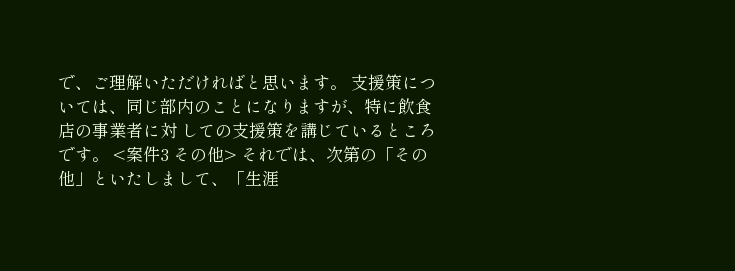で、ご理解いただければと思います。 支援策については、同じ部内のことになりますが、特に飲食店の事業者に対 しての支援策を講じているところです。 <案件3 その他> それでは、次第の「その他」といたしまして、「生涯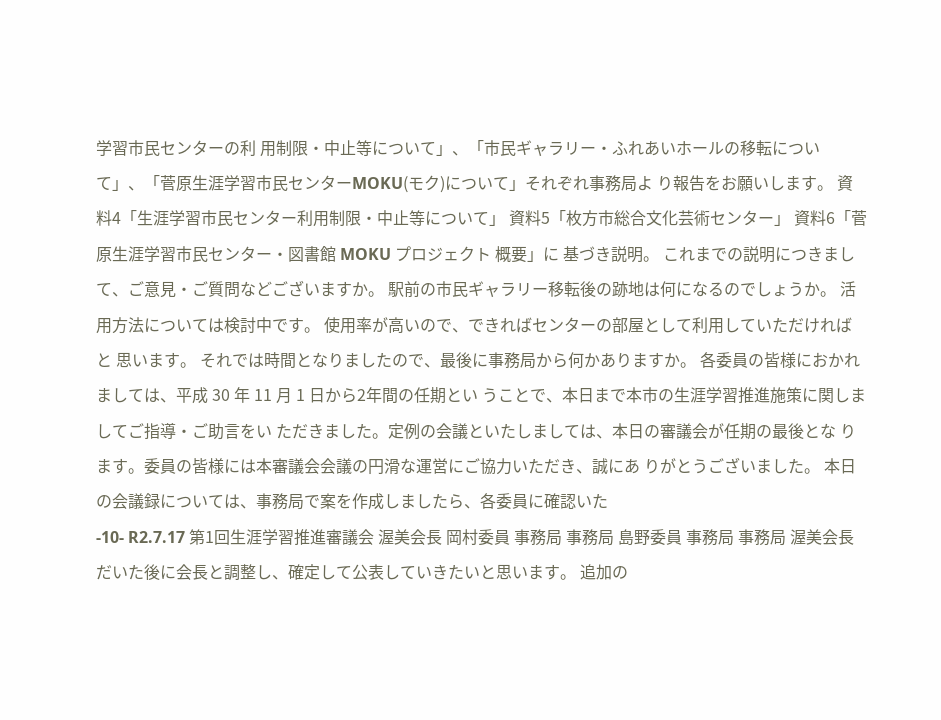学習市民センターの利 用制限・中止等について」、「市民ギャラリー・ふれあいホールの移転につい て」、「菅原生涯学習市民センターMOKU(モク)について」それぞれ事務局よ り報告をお願いします。 資料4「生涯学習市民センター利用制限・中止等について」 資料5「枚方市総合文化芸術センター」 資料6「菅原生涯学習市民センター・図書館 MOKU プロジェクト 概要」に 基づき説明。 これまでの説明につきまして、ご意見・ご質問などございますか。 駅前の市民ギャラリー移転後の跡地は何になるのでしょうか。 活用方法については検討中です。 使用率が高いので、できればセンターの部屋として利用していただければと 思います。 それでは時間となりましたので、最後に事務局から何かありますか。 各委員の皆様におかれましては、平成 30 年 11 月 1 日から2年間の任期とい うことで、本日まで本市の生涯学習推進施策に関しましてご指導・ご助言をい ただきました。定例の会議といたしましては、本日の審議会が任期の最後とな ります。委員の皆様には本審議会会議の円滑な運営にご協力いただき、誠にあ りがとうございました。 本日の会議録については、事務局で案を作成しましたら、各委員に確認いた
-10- R2.7.17 第1回生涯学習推進審議会 渥美会長 岡村委員 事務局 事務局 島野委員 事務局 事務局 渥美会長 だいた後に会長と調整し、確定して公表していきたいと思います。 追加の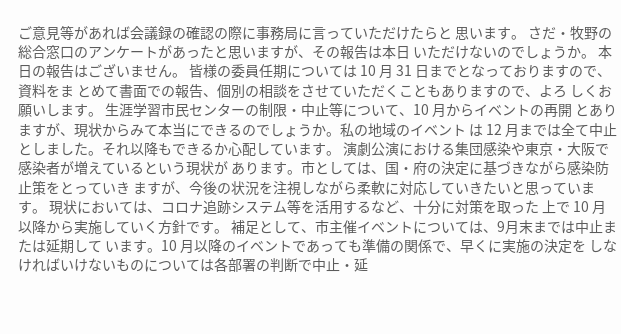ご意見等があれば会議録の確認の際に事務局に言っていただけたらと 思います。 さだ・牧野の総合窓口のアンケートがあったと思いますが、その報告は本日 いただけないのでしょうか。 本日の報告はございません。 皆様の委員任期については 10 月 31 日までとなっておりますので、資料をま とめて書面での報告、個別の相談をさせていただくこともありますので、よろ しくお願いします。 生涯学習市民センターの制限・中止等について、10 月からイベントの再開 とありますが、現状からみて本当にできるのでしょうか。私の地域のイベント は 12 月までは全て中止としました。それ以降もできるか心配しています。 演劇公演における集団感染や東京・大阪で感染者が増えているという現状が あります。市としては、国・府の決定に基づきながら感染防止策をとっていき ますが、今後の状況を注視しながら柔軟に対応していきたいと思っています。 現状においては、コロナ追跡システム等を活用するなど、十分に対策を取った 上で 10 月以降から実施していく方針です。 補足として、市主催イベントについては、9月末までは中止または延期して います。10 月以降のイベントであっても準備の関係で、早くに実施の決定を しなければいけないものについては各部署の判断で中止・延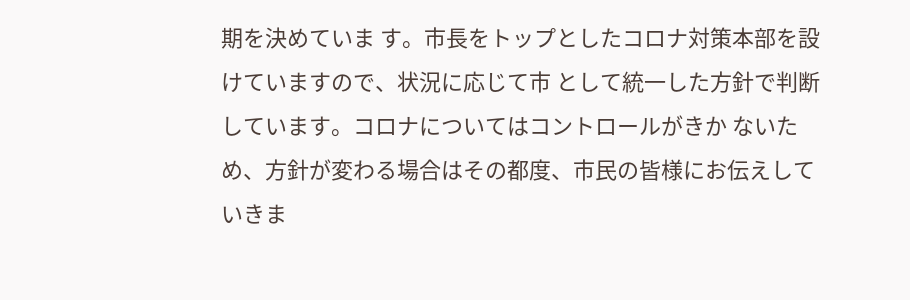期を決めていま す。市長をトップとしたコロナ対策本部を設けていますので、状況に応じて市 として統一した方針で判断しています。コロナについてはコントロールがきか ないため、方針が変わる場合はその都度、市民の皆様にお伝えしていきま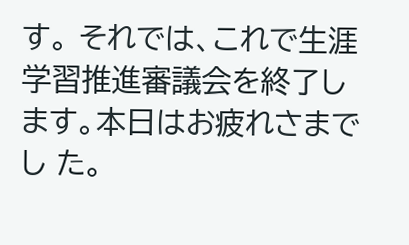す。 それでは、これで生涯学習推進審議会を終了します。本日はお疲れさまでし た。